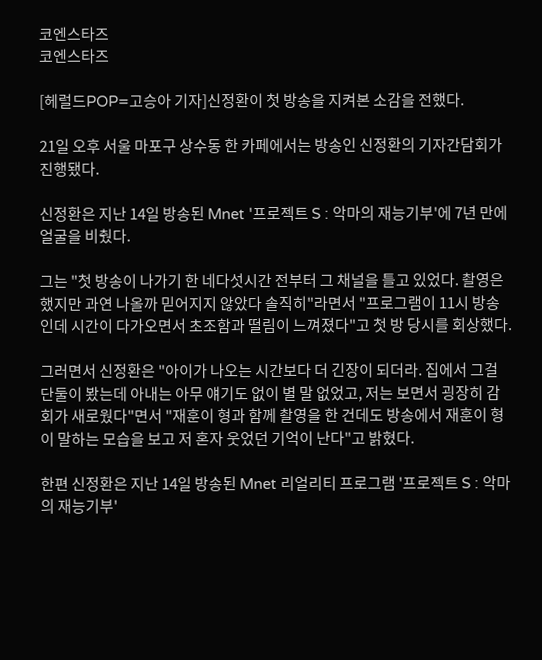코엔스타즈
코엔스타즈

[헤럴드POP=고승아 기자]신정환이 첫 방송을 지켜본 소감을 전했다.

21일 오후 서울 마포구 상수동 한 카페에서는 방송인 신정환의 기자간담회가 진행됐다.

신정환은 지난 14일 방송된 Mnet '프로젝트 S : 악마의 재능기부'에 7년 만에 얼굴을 비췄다.

그는 "첫 방송이 나가기 한 네다섯시간 전부터 그 채널을 틀고 있었다. 촬영은 했지만 과연 나올까 믿어지지 않았다 솔직히"라면서 "프로그램이 11시 방송인데 시간이 다가오면서 초조함과 떨림이 느껴졌다"고 첫 방 당시를 회상했다.

그러면서 신정환은 "아이가 나오는 시간보다 더 긴장이 되더라. 집에서 그걸 단둘이 봤는데 아내는 아무 얘기도 없이 별 말 없었고, 저는 보면서 굉장히 감회가 새로웠다"면서 "재훈이 형과 함께 촬영을 한 건데도 방송에서 재훈이 형이 말하는 모습을 보고 저 혼자 웃었던 기억이 난다"고 밝혔다.

한편 신정환은 지난 14일 방송된 Mnet 리얼리티 프로그램 '프로젝트 S : 악마의 재능기부'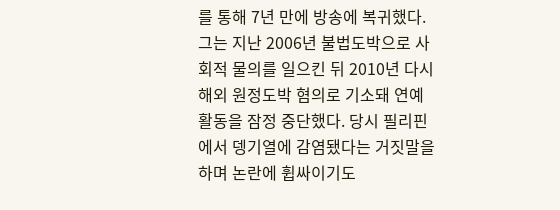를 통해 7년 만에 방송에 복귀했다. 그는 지난 2006년 불법도박으로 사회적 물의를 일으킨 뒤 2010년 다시 해외 원정도박 혐의로 기소돼 연예 활동을 잠정 중단했다. 당시 필리핀에서 뎅기열에 감염됐다는 거짓말을 하며 논란에 휩싸이기도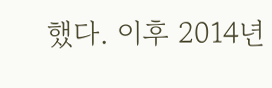했다. 이후 2014년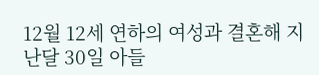12월 12세 연하의 여성과 결혼해 지난달 30일 아들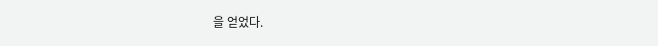을 얻었다.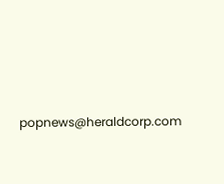popnews@heraldcorp.com